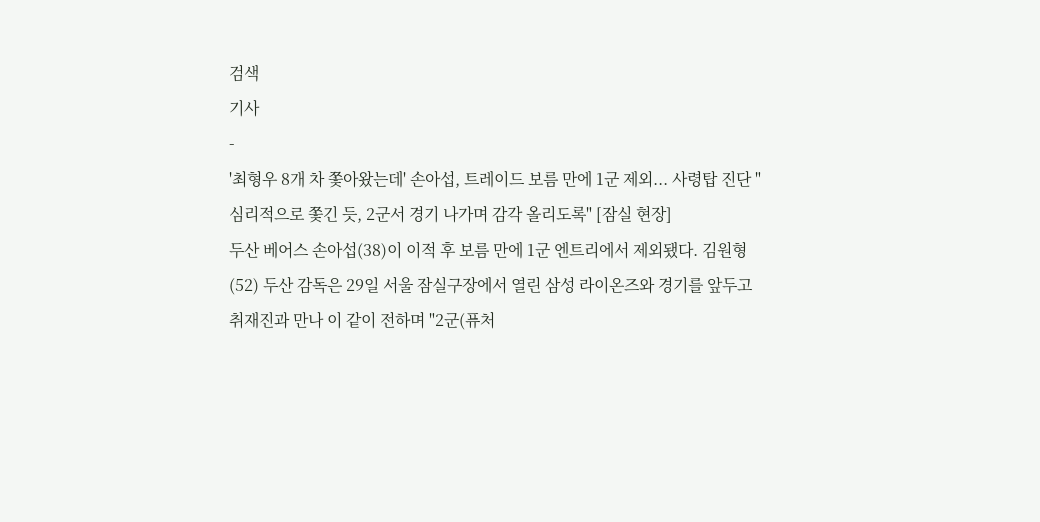검색
기사
-
'최형우 8개 차 쫓아왔는데' 손아섭, 트레이드 보름 만에 1군 제외... 사령탑 진단 "심리적으로 쫓긴 듯, 2군서 경기 나가며 감각 올리도록" [잠실 현장]
두산 베어스 손아섭(38)이 이적 후 보름 만에 1군 엔트리에서 제외됐다. 김원형(52) 두산 감독은 29일 서울 잠실구장에서 열린 삼성 라이온즈와 경기를 앞두고 취재진과 만나 이 같이 전하며 "2군(퓨처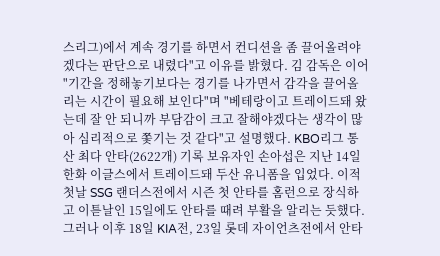스리그)에서 계속 경기를 하면서 컨디션을 좀 끌어올려야겠다는 판단으로 내렸다"고 이유를 밝혔다. 김 감독은 이어 "기간을 정해놓기보다는 경기를 나가면서 감각을 끌어올리는 시간이 필요해 보인다"며 "베테랑이고 트레이드돼 왔는데 잘 안 되니까 부담감이 크고 잘해야겠다는 생각이 많아 심리적으로 쫓기는 것 같다"고 설명했다. KBO리그 통산 최다 안타(2622개) 기록 보유자인 손아섭은 지난 14일 한화 이글스에서 트레이드돼 두산 유니폼을 입었다. 이적 첫날 SSG 랜더스전에서 시즌 첫 안타를 홈런으로 장식하고 이튿날인 15일에도 안타를 때려 부활을 알리는 듯했다. 그러나 이후 18일 KIA전, 23일 롯데 자이언츠전에서 안타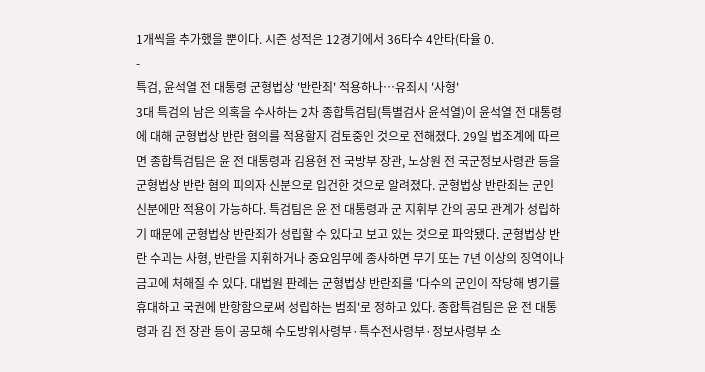1개씩을 추가했을 뿐이다. 시즌 성적은 12경기에서 36타수 4안타(타율 0.
-
특검, 윤석열 전 대통령 군형법상 '반란죄' 적용하나…유죄시 '사형'
3대 특검의 남은 의혹을 수사하는 2차 종합특검팀(특별검사 윤석열)이 윤석열 전 대통령에 대해 군형법상 반란 혐의를 적용할지 검토중인 것으로 전해졌다. 29일 법조계에 따르면 종합특검팀은 윤 전 대통령과 김용현 전 국방부 장관, 노상원 전 국군정보사령관 등을 군형법상 반란 혐의 피의자 신분으로 입건한 것으로 알려졌다. 군형법상 반란죄는 군인 신분에만 적용이 가능하다. 특검팀은 윤 전 대통령과 군 지휘부 간의 공모 관계가 성립하기 때문에 군형법상 반란죄가 성립할 수 있다고 보고 있는 것으로 파악됐다. 군형법상 반란 수괴는 사형, 반란을 지휘하거나 중요임무에 종사하면 무기 또는 7년 이상의 징역이나 금고에 처해질 수 있다. 대법원 판례는 군형법상 반란죄를 '다수의 군인이 작당해 병기를 휴대하고 국권에 반항함으로써 성립하는 범죄'로 정하고 있다. 종합특검팀은 윤 전 대통령과 김 전 장관 등이 공모해 수도방위사령부·특수전사령부·정보사령부 소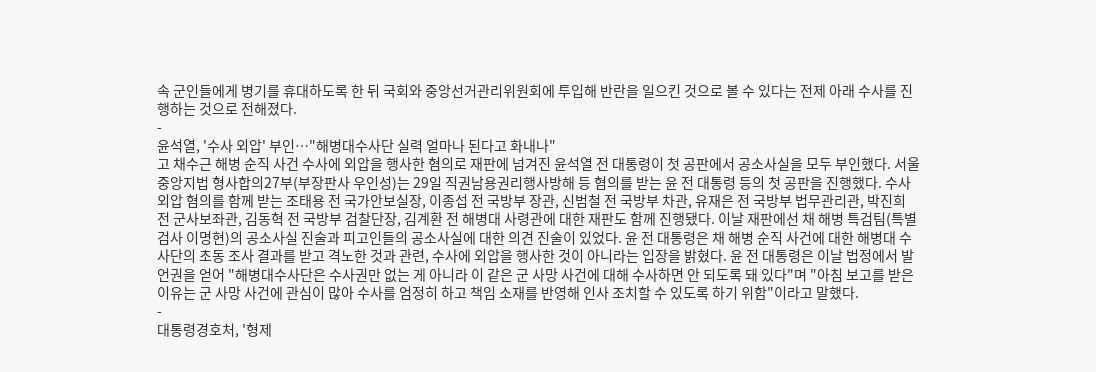속 군인들에게 병기를 휴대하도록 한 뒤 국회와 중앙선거관리위원회에 투입해 반란을 일으킨 것으로 볼 수 있다는 전제 아래 수사를 진행하는 것으로 전해졌다.
-
윤석열, '수사 외압' 부인…"해병대수사단 실력 얼마나 된다고 화내나"
고 채수근 해병 순직 사건 수사에 외압을 행사한 혐의로 재판에 넘겨진 윤석열 전 대통령이 첫 공판에서 공소사실을 모두 부인했다. 서울중앙지법 형사합의27부(부장판사 우인성)는 29일 직권남용권리행사방해 등 혐의를 받는 윤 전 대통령 등의 첫 공판을 진행했다. 수사 외압 혐의를 함께 받는 조태용 전 국가안보실장, 이종섭 전 국방부 장관, 신범철 전 국방부 차관, 유재은 전 국방부 법무관리관, 박진희 전 군사보좌관, 김동혁 전 국방부 검찰단장, 김계환 전 해병대 사령관에 대한 재판도 함께 진행됐다. 이날 재판에선 채 해병 특검팀(특별검사 이명현)의 공소사실 진술과 피고인들의 공소사실에 대한 의견 진술이 있었다. 윤 전 대통령은 채 해병 순직 사건에 대한 해병대 수사단의 초동 조사 결과를 받고 격노한 것과 관련, 수사에 외압을 행사한 것이 아니라는 입장을 밝혔다. 윤 전 대통령은 이날 법정에서 발언권을 얻어 "해병대수사단은 수사권만 없는 게 아니라 이 같은 군 사망 사건에 대해 수사하면 안 되도록 돼 있다"며 "아침 보고를 받은 이유는 군 사망 사건에 관심이 많아 수사를 엄정히 하고 책임 소재를 반영해 인사 조치할 수 있도록 하기 위함"이라고 말했다.
-
대통령경호처, '형제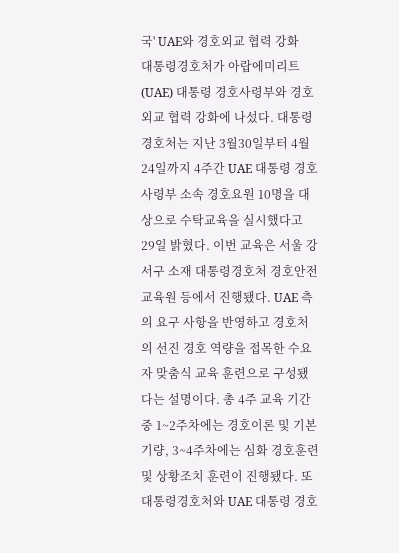국' UAE와 경호외교 협력 강화
대통령경호처가 아랍에미리트(UAE) 대통령 경호사령부와 경호 외교 협력 강화에 나섰다. 대통령경호처는 지난 3월30일부터 4월24일까지 4주간 UAE 대통령 경호사령부 소속 경호요원 10명을 대상으로 수탁교육을 실시했다고 29일 밝혔다. 이번 교육은 서울 강서구 소재 대통령경호처 경호안전교육원 등에서 진행됐다. UAE 측의 요구 사항을 반영하고 경호처의 선진 경호 역량을 접목한 수요자 맞춤식 교육 훈련으로 구성됐다는 설명이다. 총 4주 교육 기간 중 1~2주차에는 경호이론 및 기본기량, 3~4주차에는 심화 경호훈련 및 상황조치 훈련이 진행됐다. 또 대통령경호처와 UAE 대통령 경호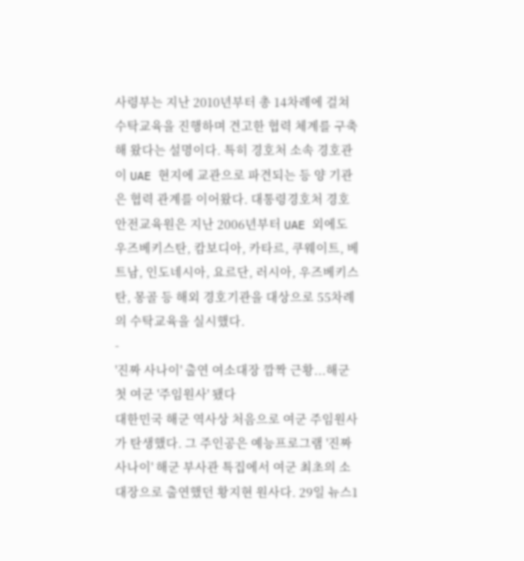사령부는 지난 2010년부터 총 14차례에 걸쳐 수탁교육을 진행하며 견고한 협력 체계를 구축해 왔다는 설명이다. 특히 경호처 소속 경호관이 UAE 현지에 교관으로 파견되는 등 양 기관은 협력 관계를 이어왔다. 대통령경호처 경호안전교육원은 지난 2006년부터 UAE 외에도 우즈베키스탄, 캄보디아, 카타르, 쿠웨이트, 베트남, 인도네시아, 요르단, 러시아, 우즈베키스탄, 몽골 등 해외 경호기관을 대상으로 55차례의 수탁교육을 실시했다.
-
'진짜 사나이' 출연 여소대장 깜짝 근황...해군 첫 여군 '주임원사' 됐다
대한민국 해군 역사상 처음으로 여군 주임원사가 탄생했다. 그 주인공은 예능프로그램 '진짜 사나이' 해군 부사관 특집에서 여군 최초의 소대장으로 출연했던 황지현 원사다. 29일 뉴스1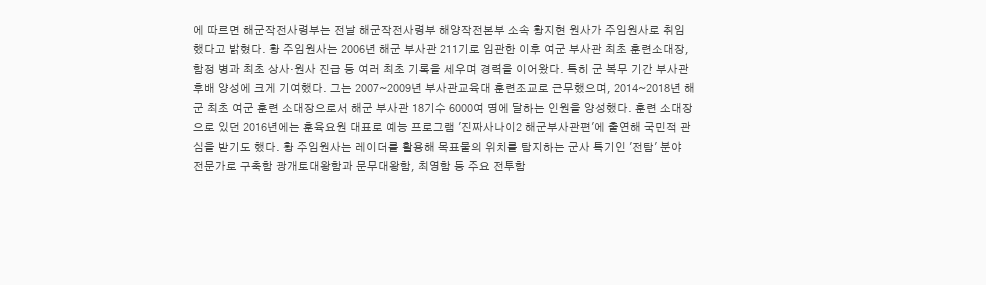에 따르면 해군작전사령부는 전날 해군작전사령부 해양작전본부 소속 황지현 원사가 주임원사로 취임했다고 밝혔다. 황 주임원사는 2006년 해군 부사관 211기로 임관한 이후 여군 부사관 최초 훈련소대장, 함정 병과 최초 상사·원사 진급 등 여러 최초 기록을 세우며 경력을 이어왔다. 특히 군 복무 기간 부사관 후배 양성에 크게 기여했다. 그는 2007~2009년 부사관교육대 훈련조교로 근무했으며, 2014~2018년 해군 최초 여군 훈련 소대장으로서 해군 부사관 18기수 6000여 명에 달하는 인원을 양성했다. 훈련 소대장으로 있던 2016년에는 훈육요원 대표로 예능 프로그램 '진짜사나이2 해군부사관편'에 출연해 국민적 관심을 받기도 했다. 황 주임원사는 레이더를 활용해 목표물의 위치를 탐지하는 군사 특기인 '전탐' 분야 전문가로 구축함 광개토대왕함과 문무대왕함, 최영함 등 주요 전투함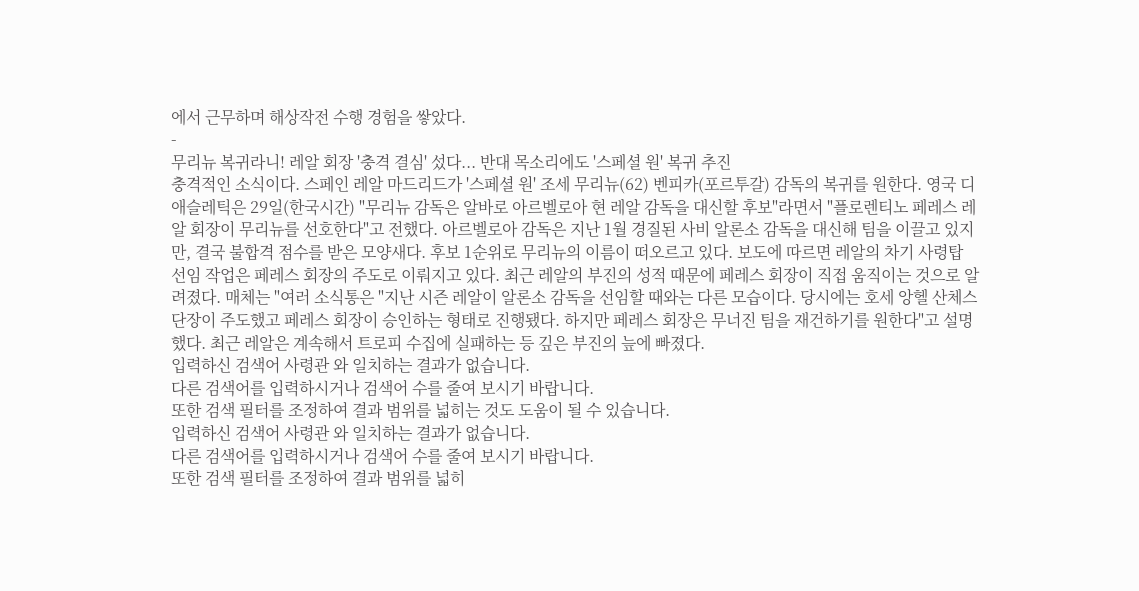에서 근무하며 해상작전 수행 경험을 쌓았다.
-
무리뉴 복귀라니! 레알 회장 '충격 결심' 섰다... 반대 목소리에도 '스페셜 원' 복귀 추진
충격적인 소식이다. 스페인 레알 마드리드가 '스페셜 원' 조세 무리뉴(62) 벤피카(포르투갈) 감독의 복귀를 원한다. 영국 디애슬레틱은 29일(한국시간) "무리뉴 감독은 알바로 아르벨로아 현 레알 감독을 대신할 후보"라면서 "플로렌티노 페레스 레알 회장이 무리뉴를 선호한다"고 전했다. 아르벨로아 감독은 지난 1월 경질된 사비 알론소 감독을 대신해 팀을 이끌고 있지만, 결국 불합격 점수를 받은 모양새다. 후보 1순위로 무리뉴의 이름이 떠오르고 있다. 보도에 따르면 레알의 차기 사령탑 선임 작업은 페레스 회장의 주도로 이뤄지고 있다. 최근 레알의 부진의 성적 때문에 페레스 회장이 직접 움직이는 것으로 알려졌다. 매체는 "여러 소식통은 "지난 시즌 레알이 알론소 감독을 선임할 때와는 다른 모습이다. 당시에는 호세 앙헬 산체스 단장이 주도했고 페레스 회장이 승인하는 형태로 진행됐다. 하지만 페레스 회장은 무너진 팀을 재건하기를 원한다"고 설명했다. 최근 레알은 계속해서 트로피 수집에 실패하는 등 깊은 부진의 늪에 빠졌다.
입력하신 검색어 사령관 와 일치하는 결과가 없습니다.
다른 검색어를 입력하시거나 검색어 수를 줄여 보시기 바랍니다.
또한 검색 필터를 조정하여 결과 범위를 넓히는 것도 도움이 될 수 있습니다.
입력하신 검색어 사령관 와 일치하는 결과가 없습니다.
다른 검색어를 입력하시거나 검색어 수를 줄여 보시기 바랍니다.
또한 검색 필터를 조정하여 결과 범위를 넓히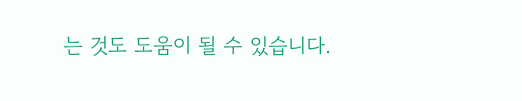는 것도 도움이 될 수 있습니다.